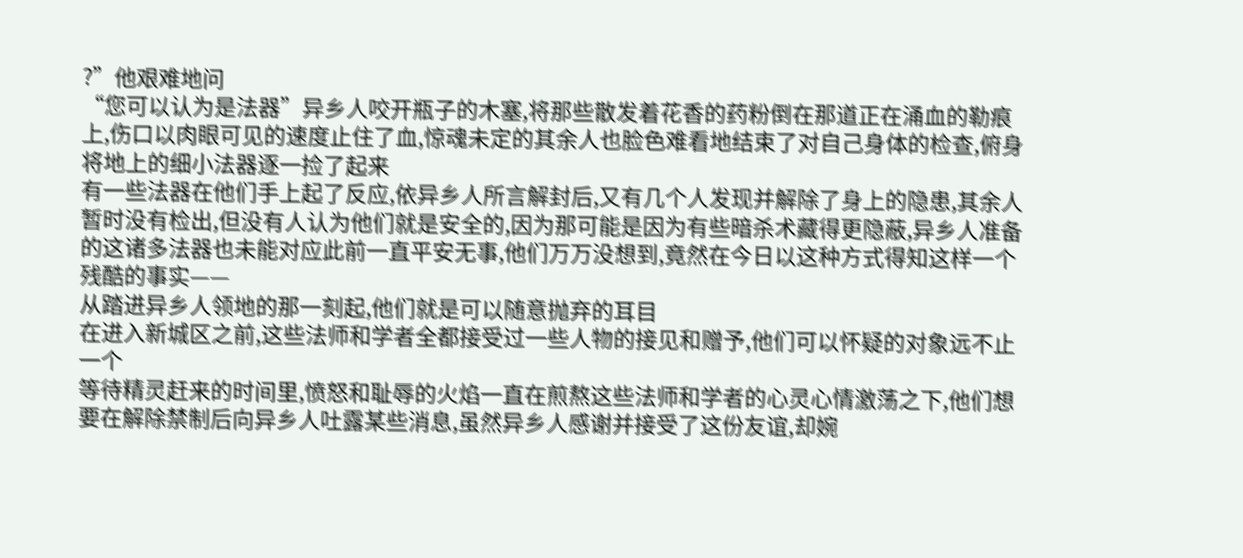?”他艰难地问
“您可以认为是法器”异乡人咬开瓶子的木塞,将那些散发着花香的药粉倒在那道正在涌血的勒痕上,伤口以肉眼可见的速度止住了血,惊魂未定的其余人也脸色难看地结束了对自己身体的检查,俯身将地上的细小法器逐一捡了起来
有一些法器在他们手上起了反应,依异乡人所言解封后,又有几个人发现并解除了身上的隐患,其余人暂时没有检出,但没有人认为他们就是安全的,因为那可能是因为有些暗杀术藏得更隐蔽,异乡人准备的这诸多法器也未能对应此前一直平安无事,他们万万没想到,竟然在今日以这种方式得知这样一个残酷的事实——
从踏进异乡人领地的那一刻起,他们就是可以随意抛弃的耳目
在进入新城区之前,这些法师和学者全都接受过一些人物的接见和赠予,他们可以怀疑的对象远不止一个
等待精灵赶来的时间里,愤怒和耻辱的火焰一直在煎熬这些法师和学者的心灵心情激荡之下,他们想要在解除禁制后向异乡人吐露某些消息,虽然异乡人感谢并接受了这份友谊,却婉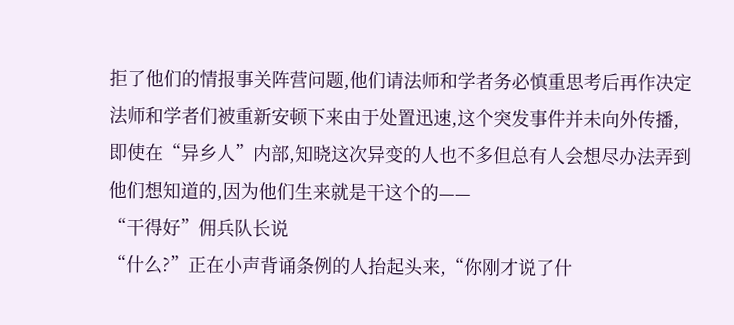拒了他们的情报事关阵营问题,他们请法师和学者务必慎重思考后再作决定
法师和学者们被重新安顿下来由于处置迅速,这个突发事件并未向外传播,即使在“异乡人”内部,知晓这次异变的人也不多但总有人会想尽办法弄到他们想知道的,因为他们生来就是干这个的——
“干得好”佣兵队长说
“什么?”正在小声背诵条例的人抬起头来,“你刚才说了什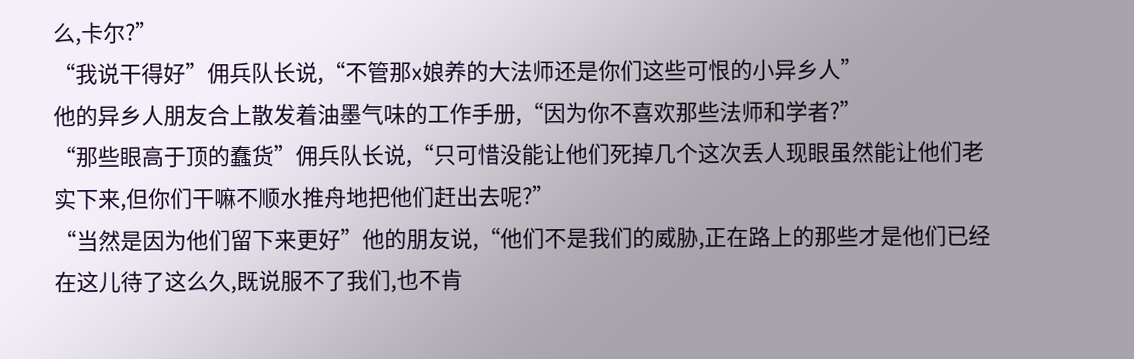么,卡尔?”
“我说干得好”佣兵队长说,“不管那x娘养的大法师还是你们这些可恨的小异乡人”
他的异乡人朋友合上散发着油墨气味的工作手册,“因为你不喜欢那些法师和学者?”
“那些眼高于顶的蠢货”佣兵队长说,“只可惜没能让他们死掉几个这次丢人现眼虽然能让他们老实下来,但你们干嘛不顺水推舟地把他们赶出去呢?”
“当然是因为他们留下来更好”他的朋友说,“他们不是我们的威胁,正在路上的那些才是他们已经在这儿待了这么久,既说服不了我们,也不肯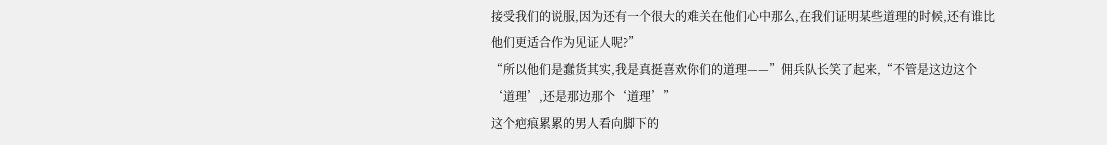接受我们的说服,因为还有一个很大的难关在他们心中那么,在我们证明某些道理的时候,还有谁比他们更适合作为见证人呢?”
“所以他们是蠢货其实,我是真挺喜欢你们的道理——”佣兵队长笑了起来,“不管是这边这个‘道理’,还是那边那个‘道理’”
这个疤痕累累的男人看向脚下的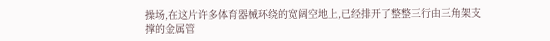操场,在这片许多体育器械环绕的宽阔空地上,已经排开了整整三行由三角架支撑的金属管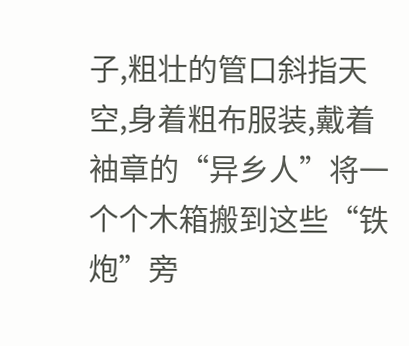子,粗壮的管口斜指天空,身着粗布服装,戴着袖章的“异乡人”将一个个木箱搬到这些“铁炮”旁